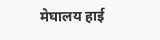मेघालय हाई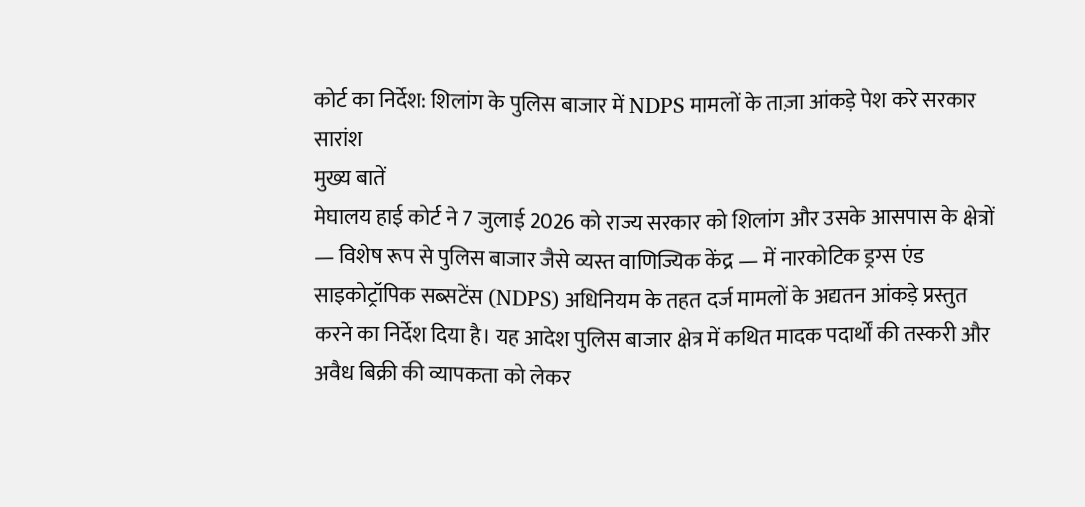कोर्ट का निर्देश: शिलांग के पुलिस बाजार में NDPS मामलों के ताज़ा आंकड़े पेश करे सरकार
सारांश
मुख्य बातें
मेघालय हाई कोर्ट ने 7 जुलाई 2026 को राज्य सरकार को शिलांग और उसके आसपास के क्षेत्रों — विशेष रूप से पुलिस बाजार जैसे व्यस्त वाणिज्यिक केंद्र — में नारकोटिक ड्रग्स एंड साइकोट्रॉपिक सब्सटेंस (NDPS) अधिनियम के तहत दर्ज मामलों के अद्यतन आंकड़े प्रस्तुत करने का निर्देश दिया है। यह आदेश पुलिस बाजार क्षेत्र में कथित मादक पदार्थों की तस्करी और अवैध बिक्री की व्यापकता को लेकर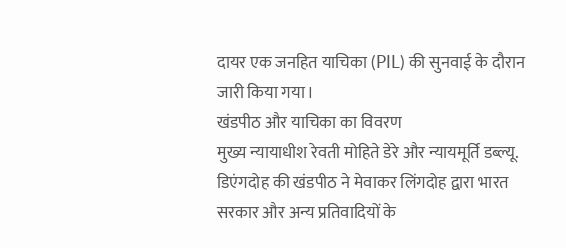दायर एक जनहित याचिका (PIL) की सुनवाई के दौरान जारी किया गया।
खंडपीठ और याचिका का विवरण
मुख्य न्यायाधीश रेवती मोहिते डेरे और न्यायमूर्ति डब्ल्यू. डिएंगदोह की खंडपीठ ने मेवाकर लिंगदोह द्वारा भारत सरकार और अन्य प्रतिवादियों के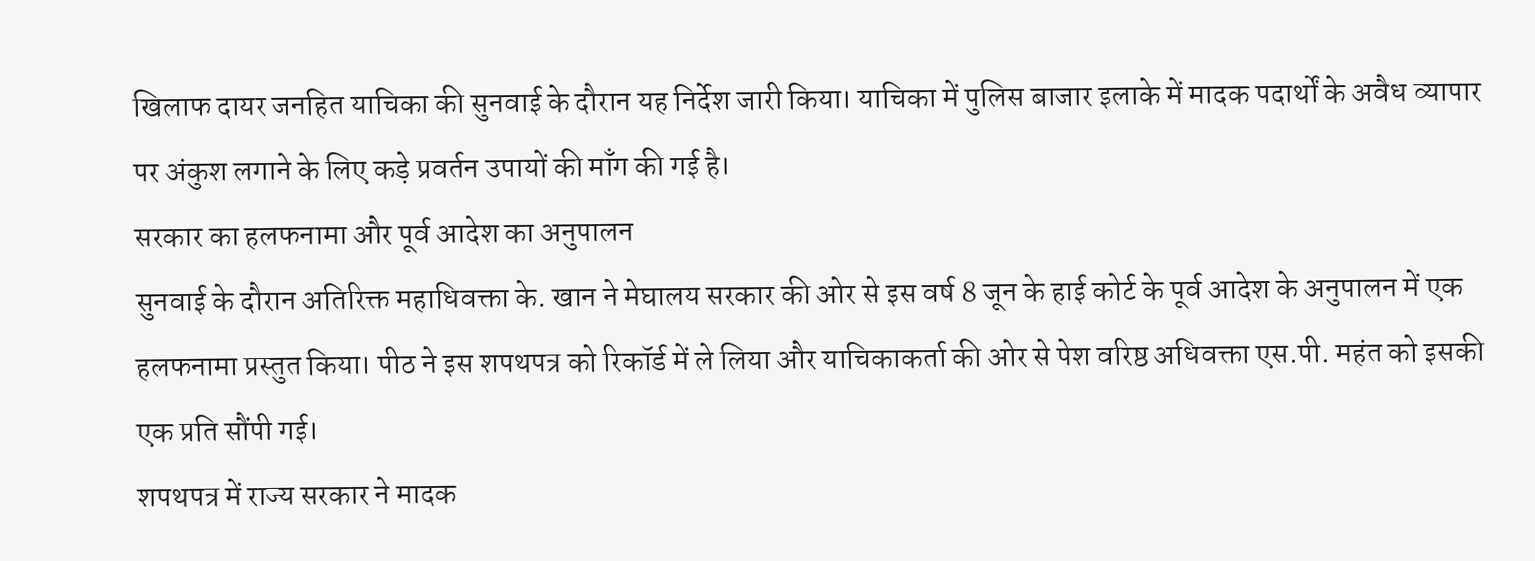खिलाफ दायर जनहित याचिका की सुनवाई के दौरान यह निर्देश जारी किया। याचिका में पुलिस बाजार इलाके में मादक पदार्थों के अवैध व्यापार पर अंकुश लगाने के लिए कड़े प्रवर्तन उपायों की माँग की गई है।
सरकार का हलफनामा और पूर्व आदेश का अनुपालन
सुनवाई के दौरान अतिरिक्त महाधिवक्ता के. खान ने मेघालय सरकार की ओर से इस वर्ष 8 जून के हाई कोर्ट के पूर्व आदेश के अनुपालन में एक हलफनामा प्रस्तुत किया। पीठ ने इस शपथपत्र को रिकॉर्ड में ले लिया और याचिकाकर्ता की ओर से पेश वरिष्ठ अधिवक्ता एस.पी. महंत को इसकी एक प्रति सौंपी गई।
शपथपत्र में राज्य सरकार ने मादक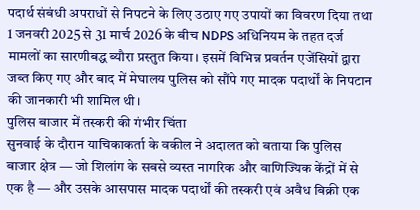पदार्थ संबंधी अपराधों से निपटने के लिए उठाए गए उपायों का विवरण दिया तथा 1 जनवरी 2025 से 31 मार्च 2026 के बीच NDPS अधिनियम के तहत दर्ज मामलों का सारणीबद्ध ब्यौरा प्रस्तुत किया। इसमें विभिन्न प्रवर्तन एजेंसियों द्वारा जब्त किए गए और बाद में मेघालय पुलिस को सौंपे गए मादक पदार्थों के निपटान की जानकारी भी शामिल थी।
पुलिस बाजार में तस्करी की गंभीर चिंता
सुनवाई के दौरान याचिकाकर्ता के वकील ने अदालत को बताया कि पुलिस बाजार क्षेत्र — जो शिलांग के सबसे व्यस्त नागरिक और वाणिज्यिक केंद्रों में से एक है — और उसके आसपास मादक पदार्थों की तस्करी एवं अवैध बिक्री एक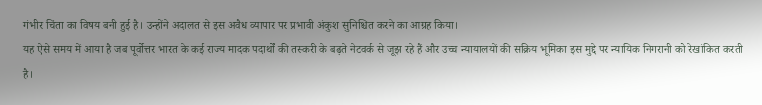गंभीर चिंता का विषय बनी हुई है। उन्होंने अदालत से इस अवैध व्यापार पर प्रभावी अंकुश सुनिश्चित करने का आग्रह किया।
यह ऐसे समय में आया है जब पूर्वोत्तर भारत के कई राज्य मादक पदार्थों की तस्करी के बढ़ते नेटवर्क से जूझ रहे हैं और उच्च न्यायालयों की सक्रिय भूमिका इस मुद्दे पर न्यायिक निगरानी को रेखांकित करती है।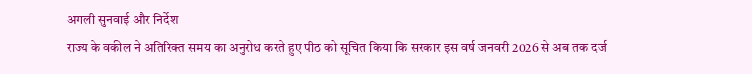अगली सुनवाई और निर्देश
राज्य के वकील ने अतिरिक्त समय का अनुरोध करते हुए पीठ को सूचित किया कि सरकार इस वर्ष जनवरी 2026 से अब तक दर्ज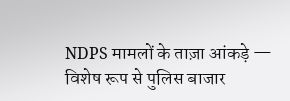NDPS मामलों के ताज़ा आंकड़े — विशेष रूप से पुलिस बाजार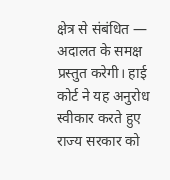क्षेत्र से संबंधित — अदालत के समक्ष प्रस्तुत करेगी। हाई कोर्ट ने यह अनुरोध स्वीकार करते हुए राज्य सरकार को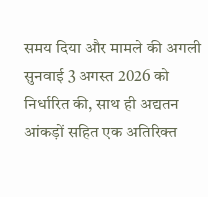समय दिया और मामले की अगली सुनवाई 3 अगस्त 2026 को निर्धारित की, साथ ही अद्यतन आंकड़ों सहित एक अतिरिक्त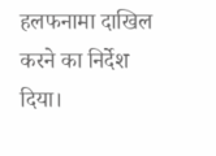हलफनामा दाखिल करने का निर्देश दिया।